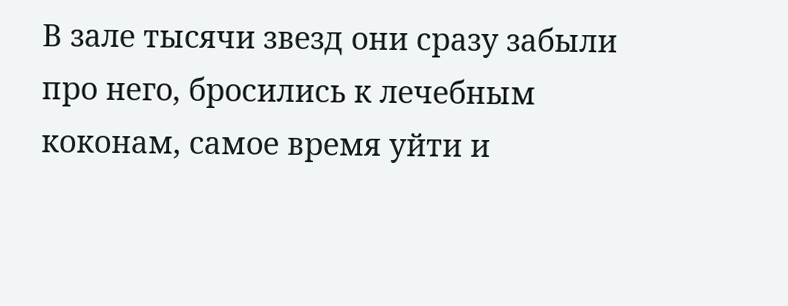В зале тысячи звезд они сразу забыли про него, бросились к лечебным коконам, самое время уйти и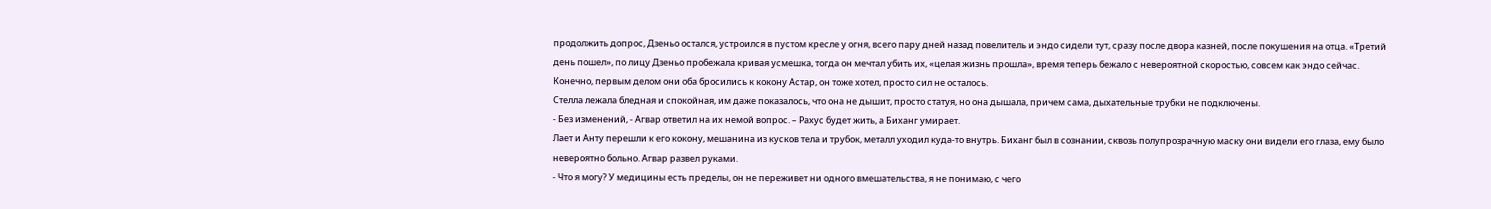продолжить допрос, Дзеньо остался, устроился в пустом кресле у огня, всего пару дней назад повелитель и эндо сидели тут, сразу после двора казней, после покушения на отца. «Третий день пошел», по лицу Дзеньо пробежала кривая усмешка, тогда он мечтал убить их, «целая жизнь прошла», время теперь бежало с невероятной скоростью, совсем как эндо сейчас. Конечно, первым делом они оба бросились к кокону Астар, он тоже хотел, просто сил не осталось.
Стелла лежала бледная и спокойная, им даже показалось, что она не дышит, просто статуя, но она дышала, причем сама, дыхательные трубки не подключены.
- Без изменений, - Агвар ответил на их немой вопрос. – Рахус будет жить, а Биханг умирает.
Лает и Анту перешли к его кокону, мешанина из кусков тела и трубок, металл уходил куда-то внутрь. Биханг был в сознании, сквозь полупрозрачную маску они видели его глаза, ему было невероятно больно. Агвар развел руками.
- Что я могу? У медицины есть пределы, он не переживет ни одного вмешательства, я не понимаю, с чего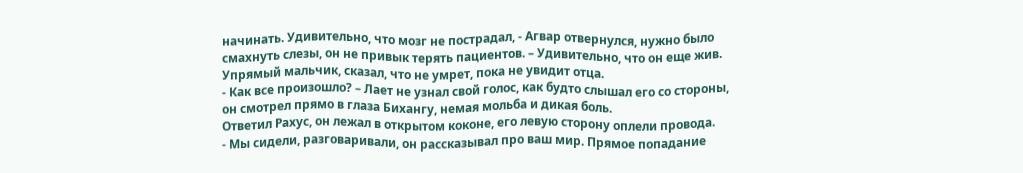начинать. Удивительно, что мозг не пострадал, - Агвар отвернулся, нужно было смахнуть слезы, он не привык терять пациентов. – Удивительно, что он еще жив. Упрямый мальчик, сказал, что не умрет, пока не увидит отца.
- Как все произошло? – Лает не узнал свой голос, как будто слышал его со стороны, он смотрел прямо в глаза Бихангу, немая мольба и дикая боль.
Ответил Рахус, он лежал в открытом коконе, его левую сторону оплели провода.
- Мы сидели, разговаривали, он рассказывал про ваш мир. Прямое попадание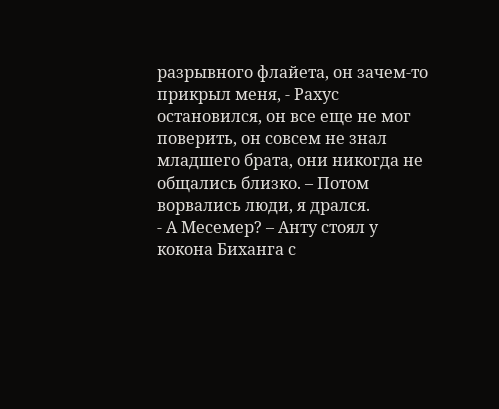разрывного флайета, он зачем-то прикрыл меня, - Рахус остановился, он все еще не мог поверить, он совсем не знал младшего брата, они никогда не общались близко. – Потом ворвались люди, я дрался.
- А Месемер? – Анту стоял у кокона Биханга с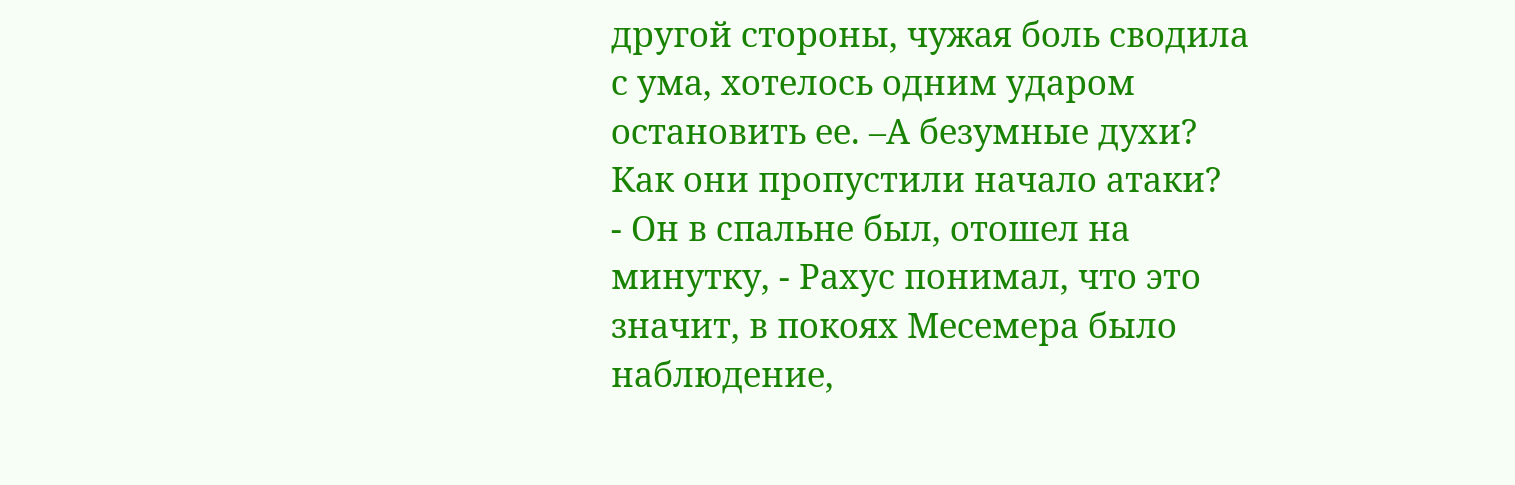другой стороны, чужая боль сводила с ума, хотелось одним ударом остановить ее. –А безумные духи? Как они пропустили начало атаки?
- Он в спальне был, отошел на минутку, - Рахус понимал, что это значит, в покоях Месемера было наблюдение,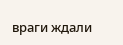враги ждали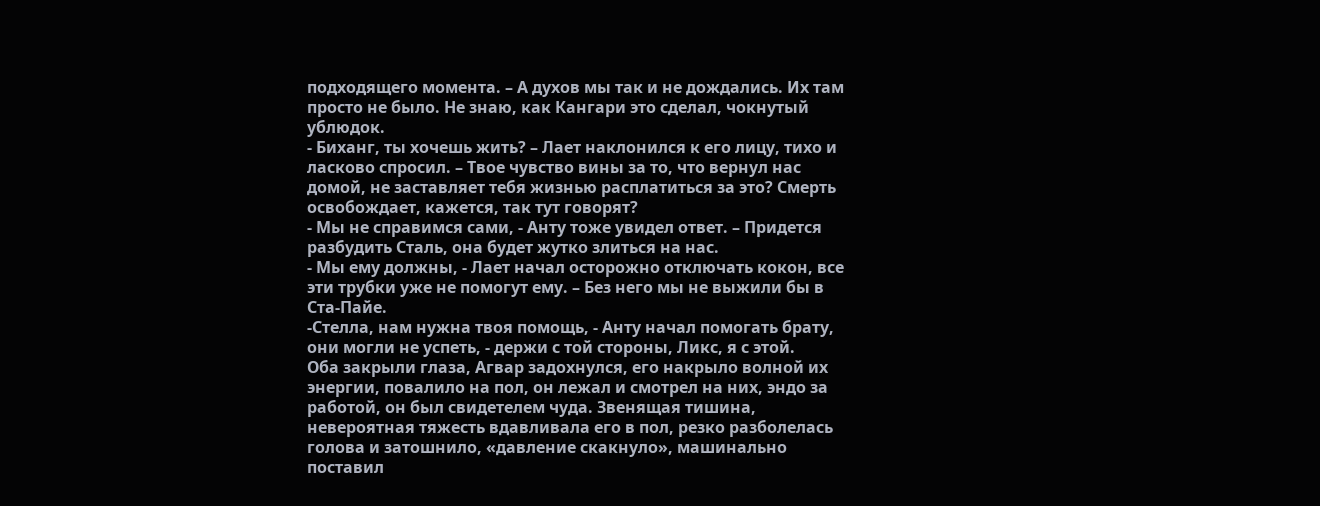подходящего момента. – А духов мы так и не дождались. Их там просто не было. Не знаю, как Кангари это сделал, чокнутый ублюдок.
- Биханг, ты хочешь жить? – Лает наклонился к его лицу, тихо и ласково спросил. – Твое чувство вины за то, что вернул нас домой, не заставляет тебя жизнью расплатиться за это? Смерть освобождает, кажется, так тут говорят?
- Мы не справимся сами, - Анту тоже увидел ответ. – Придется разбудить Сталь, она будет жутко злиться на нас.
- Мы ему должны, - Лает начал осторожно отключать кокон, все эти трубки уже не помогут ему. – Без него мы не выжили бы в Ста-Пайе.
-Стелла, нам нужна твоя помощь, - Анту начал помогать брату, они могли не успеть, - держи с той стороны, Ликс, я с этой.
Оба закрыли глаза, Агвар задохнулся, его накрыло волной их энергии, повалило на пол, он лежал и смотрел на них, эндо за работой, он был свидетелем чуда. Звенящая тишина, невероятная тяжесть вдавливала его в пол, резко разболелась голова и затошнило, «давление скакнуло», машинально поставил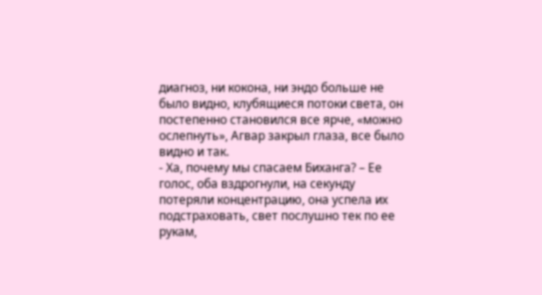диагноз, ни кокона, ни эндо больше не было видно, клубящиеся потоки света, он постепенно становился все ярче, «можно ослепнуть», Агвар закрыл глаза, все было видно и так.
- Ха, почему мы спасаем Биханга? – Ее голос, оба вздрогнули, на секунду потеряли концентрацию, она успела их подстраховать, свет послушно тек по ее рукам,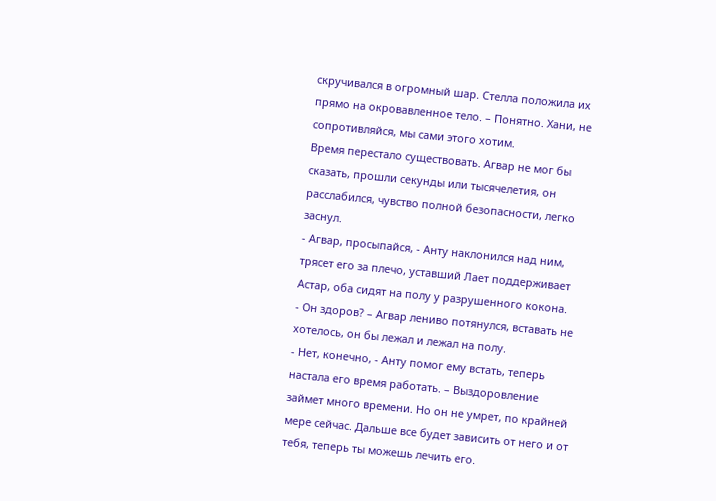скручивался в огромный шар. Стелла положила их прямо на окровавленное тело. – Понятно. Хани, не сопротивляйся, мы сами этого хотим.
Время перестало существовать. Агвар не мог бы сказать, прошли секунды или тысячелетия, он расслабился, чувство полной безопасности, легко заснул.
- Агвар, просыпайся, - Анту наклонился над ним, трясет его за плечо, уставший Лает поддерживает Астар, оба сидят на полу у разрушенного кокона.
- Он здоров? – Агвар лениво потянулся, вставать не хотелось, он бы лежал и лежал на полу.
- Нет, конечно, - Анту помог ему встать, теперь настала его время работать. – Выздоровление займет много времени. Но он не умрет, по крайней мере сейчас. Дальше все будет зависить от него и от тебя, теперь ты можешь лечить его.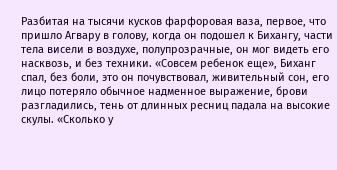Разбитая на тысячи кусков фарфоровая ваза, первое, что пришло Агвару в голову, когда он подошел к Бихангу, части тела висели в воздухе, полупрозрачные, он мог видеть его насквозь, и без техники. «Совсем ребенок еще», Биханг спал, без боли, это он почувствовал, живительный сон, его лицо потеряло обычное надменное выражение, брови разгладились, тень от длинных ресниц падала на высокие скулы. «Сколько у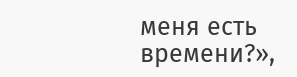меня есть времени?»,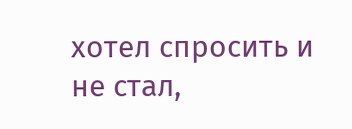хотел спросить и не стал,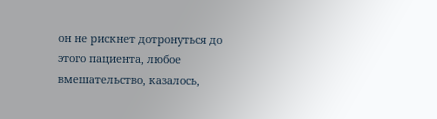он не рискнет дотронуться до этого пациента, любое вмешательство, казалось,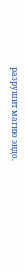разрушит магию эндо.